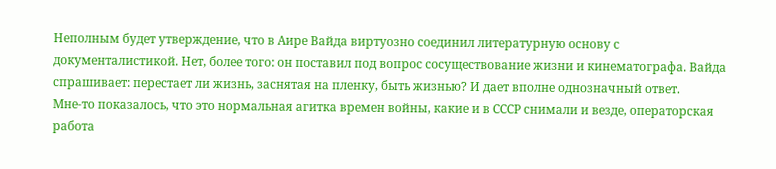Неполным будет утверждение, что в Аире Вайда виртуозно соединил литературную основу с документалистикой. Нет, более того: он поставил под вопрос сосуществование жизни и кинематографа. Вайда спрашивает: перестает ли жизнь, заснятая на пленку, быть жизнью? И дает вполне однозначный ответ.
Мне-то показалось, что это нормальная агитка времен войны, какие и в СССР снимали и везде, операторская работа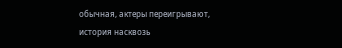обычная, актеры переигрывают, история насквозь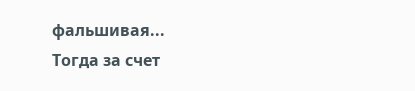фальшивая...
Тогда за счет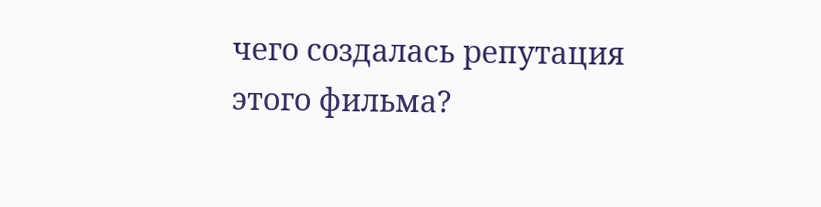чего создалась репутация этого фильма?